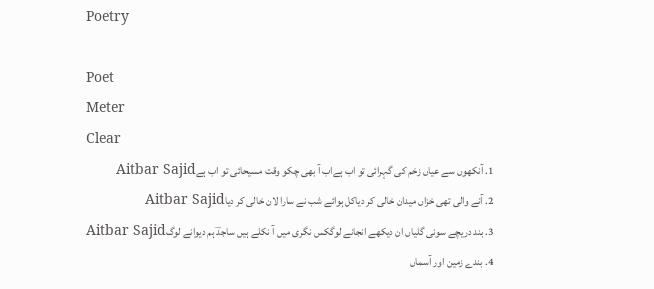Poetry

Poet
Meter
Clear
  1. آنکھوں سے عیاں زخم کی گہرائی تو اب ہےاب آ بھی چکو وقت مسیحائی تو اب ہےAitbar Sajid
  2. آنے والی تھی خزاں میدان خالی کر دیاکل ہوائے شب نے سارا لان خالی کر دیاAitbar Sajid
  3. بند دریچے سونی گلیاں ان دیکھے انجانے لوگکس نگری میں آ نکلے ہیں ساجدؔ ہم دیوانے لوگAitbar Sajid
  4. بندے زمین اور آسماں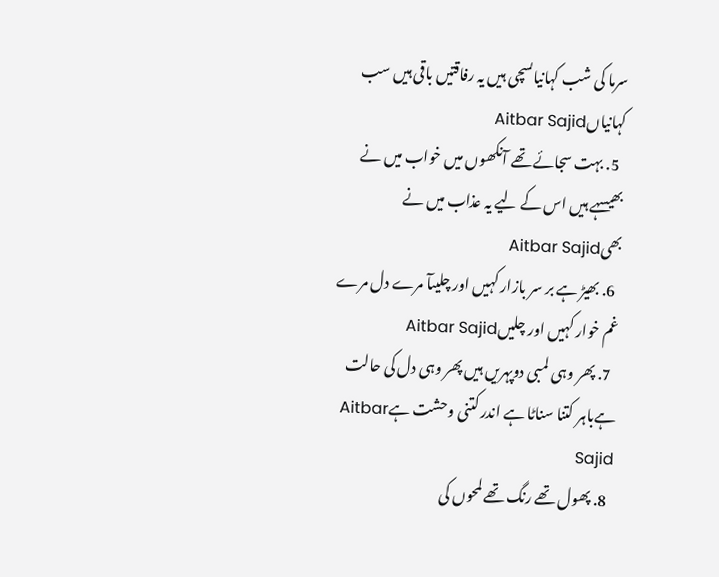سرما کی شب کہانیاںسچی ہیں یہ رفاقتیں باقی ہیں سب کہانیاںAitbar Sajid
  5. بہت سجائے تھے آنکھوں میں خواب میں نے بھیسہے ہیں اس کے لیے یہ عذاب میں نے بھیAitbar Sajid
  6. بھیڑ ہے بر سر بازار کہیں اور چلیںآ مرے دل مرے غم خوار کہیں اور چلیںAitbar Sajid
  7. پھر وہی لمبی دوپہریں ہیں پھر وہی دل کی حالت ہےباہر کتنا سناٹا ہے اندر کتنی وحشت ہےAitbar Sajid
  8. پھول تھے رنگ تھے لمحوں کی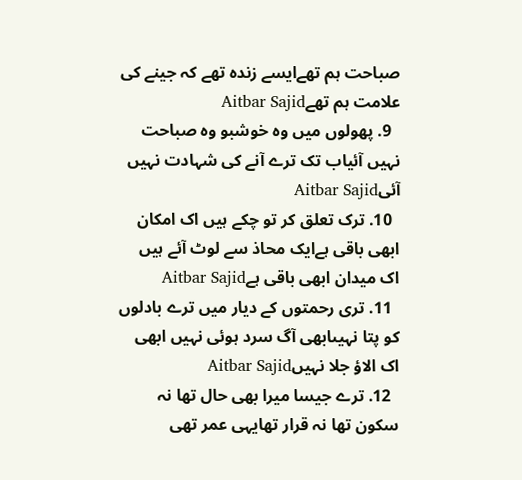صباحت ہم تھےایسے زندہ تھے کہ جینے کی علامت ہم تھےAitbar Sajid
  9. پھولوں میں وہ خوشبو وہ صباحت نہیں آئیاب تک ترے آنے کی شہادت نہیں آئیAitbar Sajid
  10. ترک تعلق کر تو چکے ہیں اک امکان ابھی باقی ہےایک محاذ سے لوٹ آئے ہیں اک میدان ابھی باقی ہےAitbar Sajid
  11. تری رحمتوں کے دیار میں ترے بادلوں کو پتا نہیںابھی آگ سرد ہوئی نہیں ابھی اک الاؤ جلا نہیںAitbar Sajid
  12. ترے جیسا میرا بھی حال تھا نہ سکون تھا نہ قرار تھایہی عمر تھی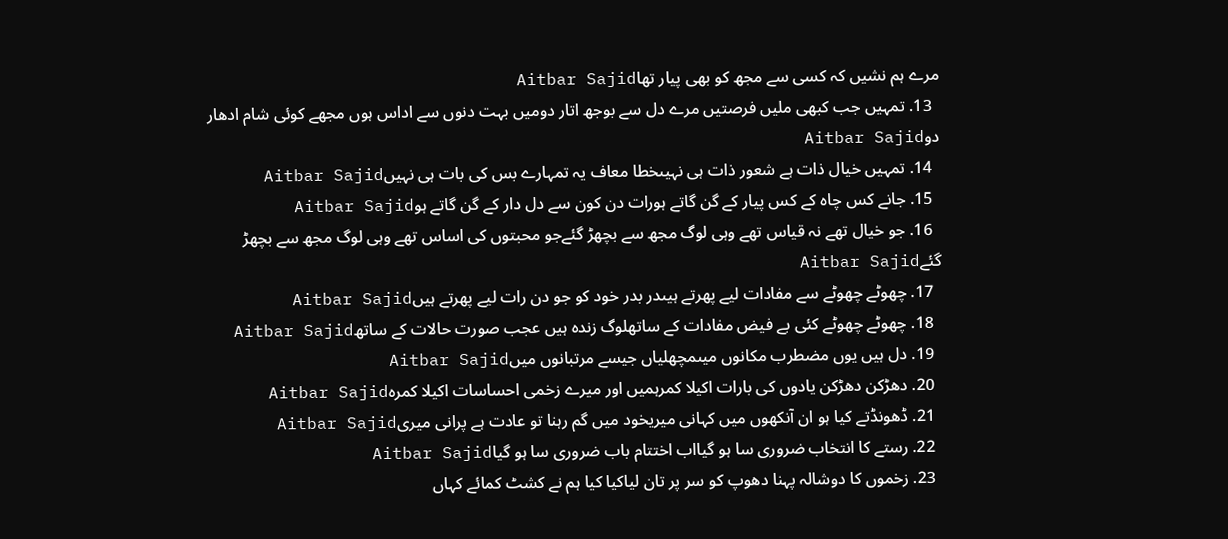مرے ہم نشیں کہ کسی سے مجھ کو بھی پیار تھاAitbar Sajid
  13. تمہیں جب کبھی ملیں فرصتیں مرے دل سے بوجھ اتار دومیں بہت دنوں سے اداس ہوں مجھے کوئی شام ادھار دوAitbar Sajid
  14. تمہیں خیال ذات ہے شعور ذات ہی نہیںخطا معاف یہ تمہارے بس کی بات ہی نہیںAitbar Sajid
  15. جانے کس چاہ کے کس پیار کے گن گاتے ہورات دن کون سے دل دار کے گن گاتے ہوAitbar Sajid
  16. جو خیال تھے نہ قیاس تھے وہی لوگ مجھ سے بچھڑ گئےجو محبتوں کی اساس تھے وہی لوگ مجھ سے بچھڑ گئےAitbar Sajid
  17. چھوٹے چھوٹے سے مفادات لیے پھرتے ہیںدر بدر خود کو جو دن رات لیے پھرتے ہیںAitbar Sajid
  18. چھوٹے چھوٹے کئی بے فیض مفادات کے ساتھلوگ زندہ ہیں عجب صورت حالات کے ساتھAitbar Sajid
  19. دل ہیں یوں مضطرب مکانوں میںمچھلیاں جیسے مرتبانوں میںAitbar Sajid
  20. دھڑکن دھڑکن یادوں کی بارات اکیلا کمرہمیں اور میرے زخمی احساسات اکیلا کمرہAitbar Sajid
  21. ڈھونڈتے کیا ہو ان آنکھوں میں کہانی میریخود میں گم رہنا تو عادت ہے پرانی میریAitbar Sajid
  22. رستے کا انتخاب ضروری سا ہو گیااب اختتام باب ضروری سا ہو گیاAitbar Sajid
  23. زخموں کا دوشالہ پہنا دھوپ کو سر پر تان لیاکیا کیا ہم نے کشٹ کمائے کہاں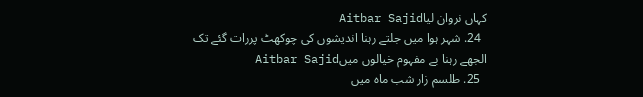کہاں نروان لیاAitbar Sajid
  24. شہر ہوا میں جلتے رہنا اندیشوں کی چوکھٹ پررات گئے تک الجھے رہنا بے مفہوم خیالوں میںAitbar Sajid
  25. طلسم زار شب ماہ میں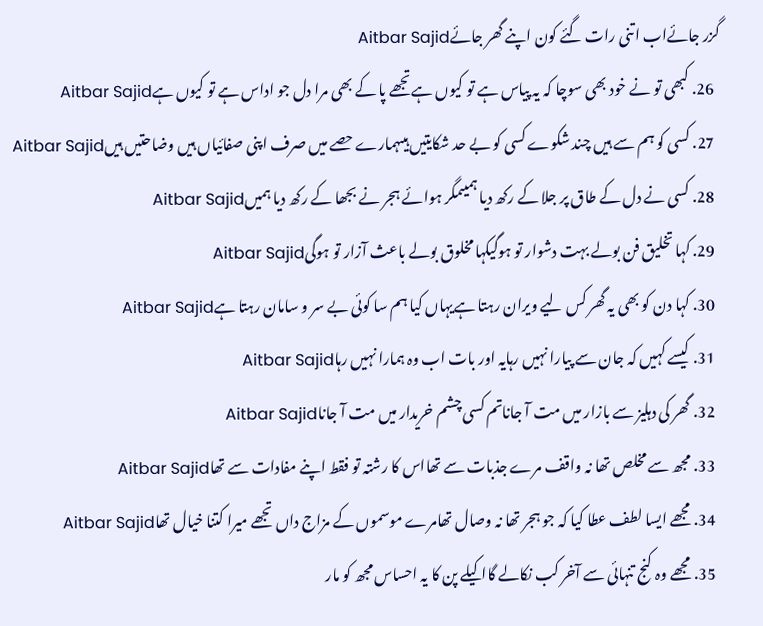گزر جائےاب اتنی رات گئے کون اپنے گھر جائےAitbar Sajid
  26. کبھی تو نے خود بھی سوچا کہ یہ پیاس ہے تو کیوں ہےتجھے پا کے بھی مرا دل جو اداس ہے تو کیوں ہےAitbar Sajid
  27. کسی کو ہم سے ہیں چند شکوے کسی کو بے حد شکایتیں ہیںہمارے حصے میں صرف اپنی صفائیاں ہیں وضاحتیں ہیںAitbar Sajid
  28. کسی نے دل کے طاق پر جلا کے رکھ دیا ہمیںمگر ہوائے ہجر نے بجھا کے رکھ دیا ہمیںAitbar Sajid
  29. کہا تخلیق فن بولے بہت دشوار تو ہوگیکہا مخلوق بولے باعث آزار تو ہوگیAitbar Sajid
  30. کہا دن کو بھی یہ گھر کس لیے ویران رہتا ہےیہاں کیا ہم سا کوئی بے سر و سامان رہتا ہےAitbar Sajid
  31. کیسے کہیں کہ جان سے پیارا نہیں رہایہ اور بات اب وہ ہمارا نہیں رہاAitbar Sajid
  32. گھر کی دہلیز سے بازار میں مت آ جاناتم کسی چشم خریدار میں مت آ جاناAitbar Sajid
  33. مجھ سے مخلص تھا نہ واقف مرے جذبات سے تھااس کا رشتہ تو فقط اپنے مفادات سے تھاAitbar Sajid
  34. مجھے ایسا لطف عطا کیا کہ جو ہجر تھا نہ وصال تھامرے موسموں کے مزاج داں تجھے میرا کتنا خیال تھاAitbar Sajid
  35. مجھے وہ کنج تنہائی سے آخر کب نکالے گااکیلے پن کا یہ احساس مجھ کو مار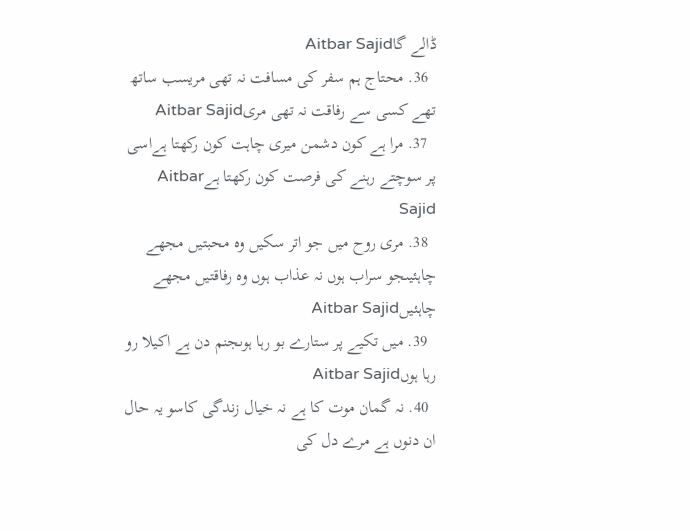ڈالے گاAitbar Sajid
  36. محتاج ہم سفر کی مسافت نہ تھی مریسب ساتھ تھے کسی سے رفاقت نہ تھی مریAitbar Sajid
  37. مرا ہے کون دشمن میری چاہت کون رکھتا ہےاسی پر سوچتے رہنے کی فرصت کون رکھتا ہےAitbar Sajid
  38. مری روح میں جو اتر سکیں وہ محبتیں مجھے چاہئیںجو سراب ہوں نہ عذاب ہوں وہ رفاقتیں مجھے چاہئیںAitbar Sajid
  39. میں تکیے پر ستارے بو رہا ہوںجنم دن ہے اکیلا رو رہا ہوںAitbar Sajid
  40. نہ گمان موت کا ہے نہ خیال زندگی کاسو یہ حال ان دنوں ہے مرے دل کی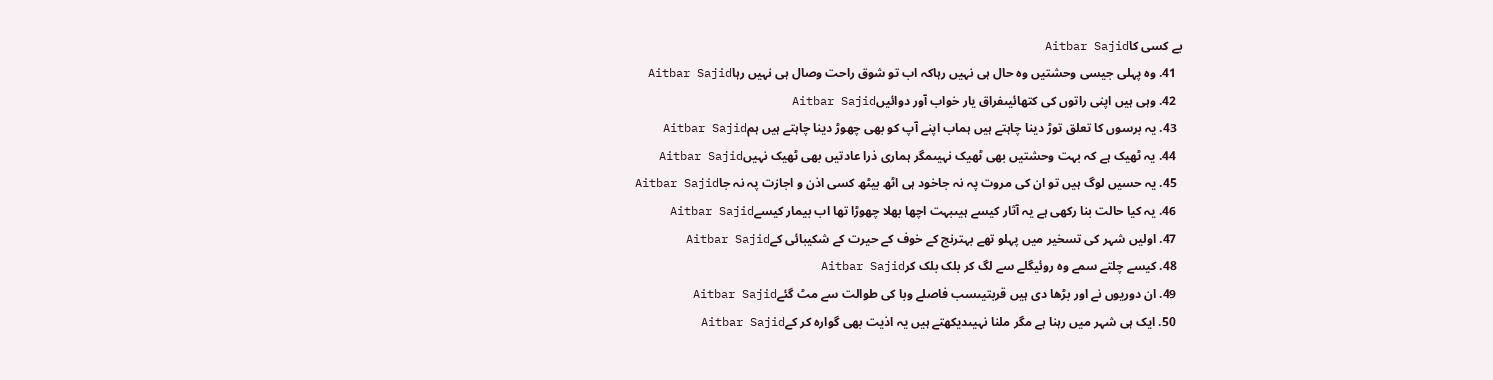بے کسی کاAitbar Sajid
  41. وہ پہلی جیسی وحشتیں وہ حال ہی نہیں رہاکہ اب تو شوق راحت وصال ہی نہیں رہاAitbar Sajid
  42. وہی ہیں اپنی راتوں کی کتھائیںفراق یار خواب آور دوائیںAitbar Sajid
  43. یہ برسوں کا تعلق توڑ دینا چاہتے ہیں ہماب اپنے آپ کو بھی چھوڑ دینا چاہتے ہیں ہمAitbar Sajid
  44. یہ ٹھیک ہے کہ بہت وحشتیں بھی ٹھیک نہیںمگر ہماری ذرا عادتیں بھی ٹھیک نہیںAitbar Sajid
  45. یہ حسیں لوگ ہیں تو ان کی مروت پہ نہ جاخود ہی اٹھ بیٹھ کسی اذن و اجازت پہ نہ جاAitbar Sajid
  46. یہ کیا حالت بنا رکھی ہے یہ آثار کیسے ہیںبہت اچھا بھلا چھوڑا تھا اب بیمار کیسےAitbar Sajid
  47. اولیں شہر کی تسخیر میں پہلو تھے بہترنج کے خوف کے حیرت کے شکیبائی کےAitbar Sajid
  48. کیسے چلتے سمے وہ روئیگلے سے لگ کر بلک بلک کرAitbar Sajid
  49. ان دوریوں نے اور بڑھا دی ہیں قربتیںسب فاصلے وبا کی طوالت سے مٹ گئےAitbar Sajid
  50. ایک ہی شہر میں رہنا ہے مگر ملنا نہیںدیکھتے ہیں یہ اذیت بھی گوارہ کر کےAitbar Sajid